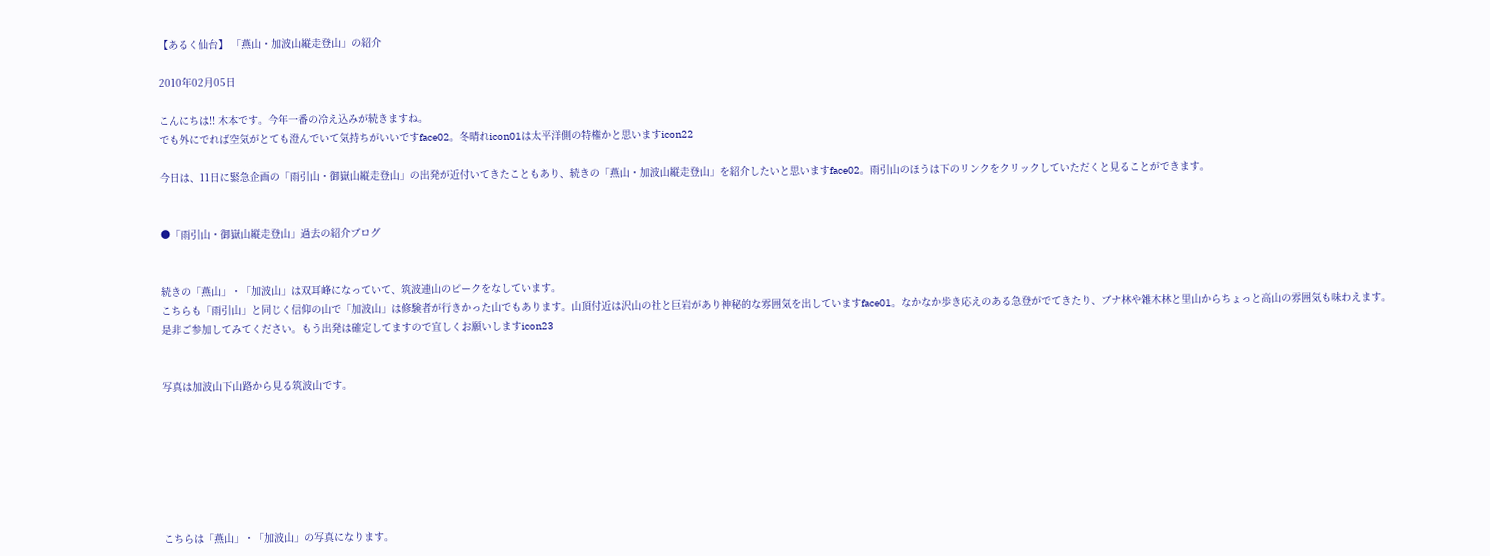【あるく仙台】 「燕山・加波山縦走登山」の紹介

2010年02月05日

こんにちは!! 木本です。今年一番の冷え込みが続きますね。
でも外にでれば空気がとても澄んでいて気持ちがいいですface02。冬晴れicon01は太平洋側の特権かと思いますicon22

今日は、11日に緊急企画の「雨引山・御嶽山縦走登山」の出発が近付いてきたこともあり、続きの「燕山・加波山縦走登山」を紹介したいと思いますface02。雨引山のほうは下のリンクをクリックしていただくと見ることができます。


●「雨引山・御嶽山縦走登山」過去の紹介ブログ


続きの「燕山」・「加波山」は双耳峰になっていて、筑波連山のピークをなしています。
こちらも「雨引山」と同じく信仰の山で「加波山」は修験者が行きかった山でもあります。山頂付近は沢山の社と巨岩があり神秘的な雰囲気を出していますface01。なかなか歩き応えのある急登がでてきたり、ブナ林や雑木林と里山からちょっと高山の雰囲気も味わえます。
是非ご参加してみてください。もう出発は確定してますので宜しくお願いしますicon23


写真は加波山下山路から見る筑波山です。







こちらは「燕山」・「加波山」の写真になります。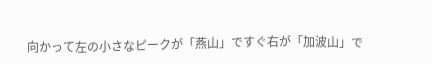向かって左の小さなピークが「燕山」ですぐ右が「加波山」で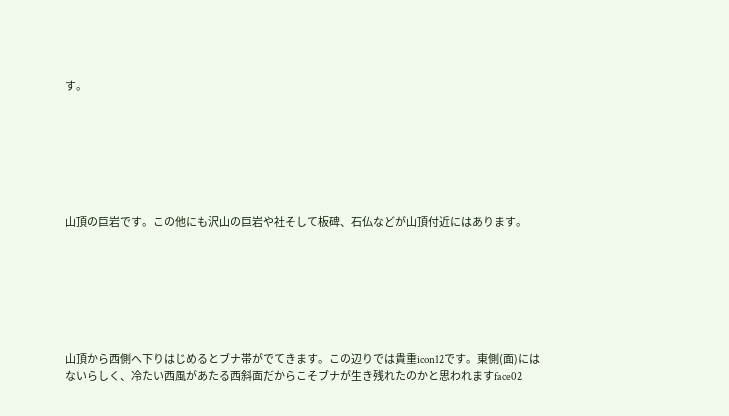す。







山頂の巨岩です。この他にも沢山の巨岩や社そして板碑、石仏などが山頂付近にはあります。







山頂から西側へ下りはじめるとブナ帯がでてきます。この辺りでは貴重icon12です。東側(面)にはないらしく、冷たい西風があたる西斜面だからこそブナが生き残れたのかと思われますface02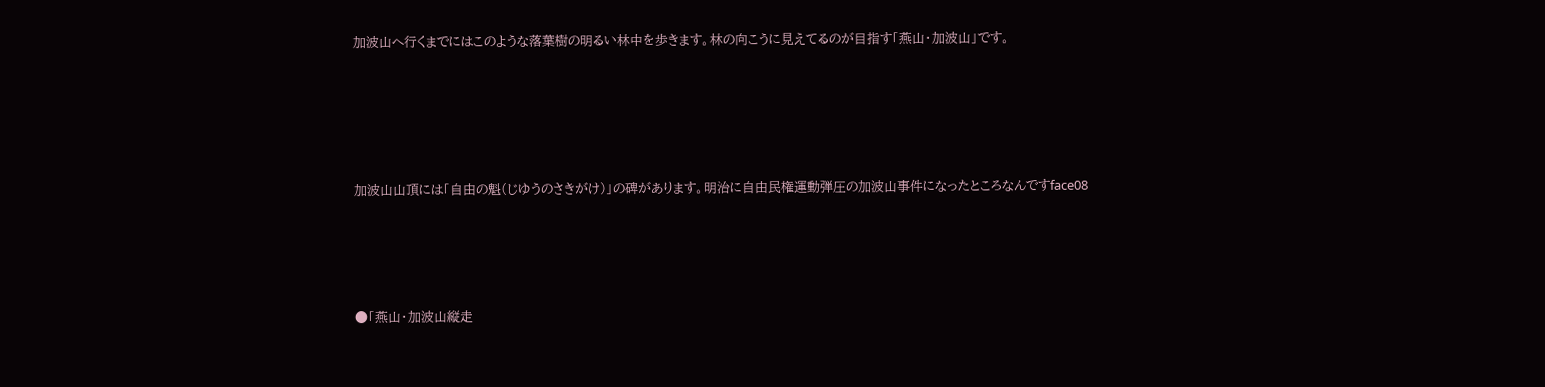加波山へ行くまでにはこのような落葉樹の明るい林中を歩きます。林の向こうに見えてるのが目指す「燕山・加波山」です。






加波山山頂には「自由の魁(じゆうのさきがけ)」の碑があります。明治に自由民権運動弾圧の加波山事件になったところなんですface08





●「燕山・加波山縦走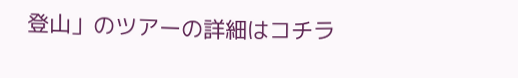登山」のツアーの詳細はコチラ